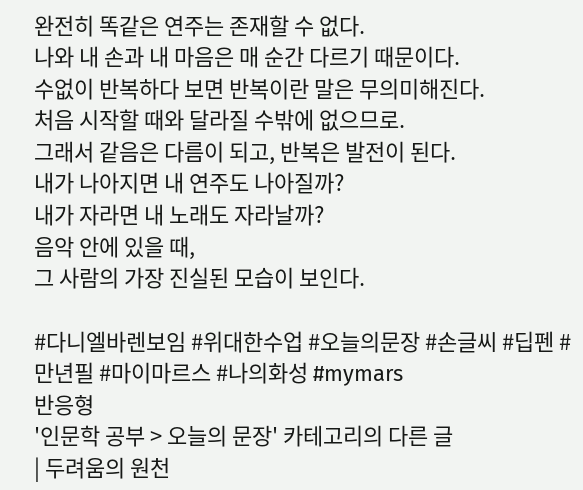완전히 똑같은 연주는 존재할 수 없다.
나와 내 손과 내 마음은 매 순간 다르기 때문이다.
수없이 반복하다 보면 반복이란 말은 무의미해진다.
처음 시작할 때와 달라질 수밖에 없으므로.
그래서 같음은 다름이 되고, 반복은 발전이 된다.
내가 나아지면 내 연주도 나아질까?
내가 자라면 내 노래도 자라날까?
음악 안에 있을 때,
그 사람의 가장 진실된 모습이 보인다.

#다니엘바렌보임 #위대한수업 #오늘의문장 #손글씨 #딥펜 #만년필 #마이마르스 #나의화성 #mymars
반응형
'인문학 공부 > 오늘의 문장' 카테고리의 다른 글
| 두려움의 원천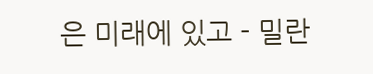은 미래에 있고 - 밀란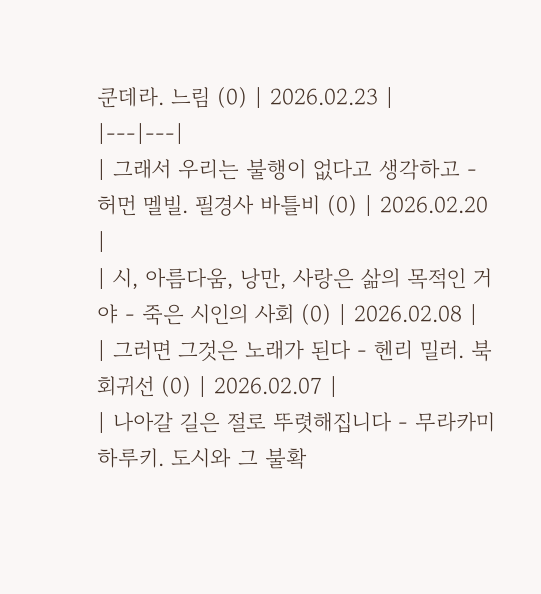쿤데라. 느림 (0) | 2026.02.23 |
|---|---|
| 그래서 우리는 불행이 없다고 생각하고 - 허먼 멜빌. 필경사 바틀비 (0) | 2026.02.20 |
| 시, 아름다움, 낭만, 사랑은 삶의 목적인 거야 - 죽은 시인의 사회 (0) | 2026.02.08 |
| 그러면 그것은 노래가 된다 - 헨리 밀러. 북회귀선 (0) | 2026.02.07 |
| 나아갈 길은 절로 뚜렷해집니다 - 무라카미 하루키. 도시와 그 불확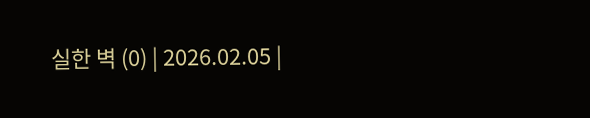실한 벽 (0) | 2026.02.05 |